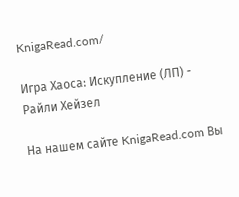KnigaRead.com/

Игра Хаоса: Искупление (ЛП) - Райли Хейзел

На нашем сайте KnigaRead.com Вы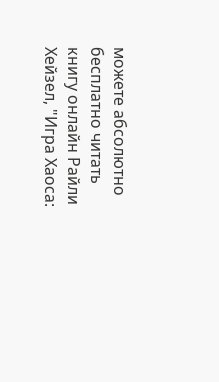можете абсолютно бесплатно читать книгу онлайн Райли Хейзел, "Игра Хаоса: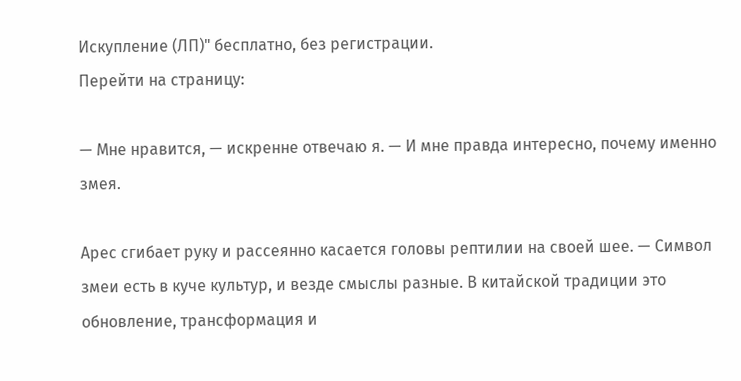Искупление (ЛП)" бесплатно, без регистрации.
Перейти на страницу:

— Мне нравится, — искренне отвечаю я. — И мне правда интересно, почему именно змея.

Арес сгибает руку и рассеянно касается головы рептилии на своей шее. — Символ змеи есть в куче культур, и везде смыслы разные. В китайской традиции это обновление, трансформация и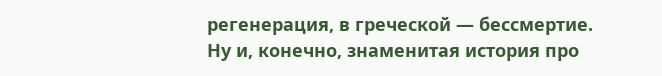регенерация, в греческой — бессмертие. Ну и, конечно, знаменитая история про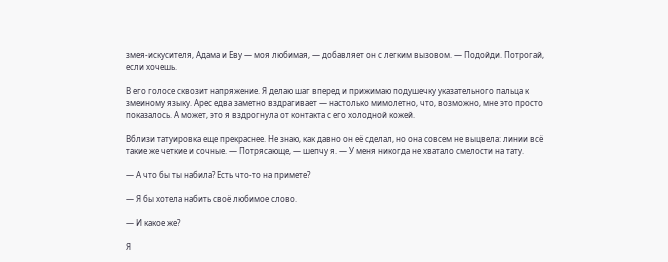змея-искусителя, Адама и Еву — моя любимая, — добавляет он с легким вызовом. — Подойди. Потрогай, если хочешь.

В его голосе сквозит напряжение. Я делаю шаг вперед и прижимаю подушечку указательного пальца к змеиному языку. Арес едва заметно вздрагивает — настолько мимолетно, что, возможно, мне это просто показалось. А может, это я вздрогнула от контакта с его холодной кожей.

Вблизи татуировка еще прекраснее. Не знаю, как давно он её сделал, но она совсем не выцвела: линии всё такие же четкие и сочные. — Потрясающе, — шепчу я. — У меня никогда не хватало смелости на тату.

— А что бы ты набила? Есть что-то на примете?

— Я бы хотела набить своё любимое слово.

— И какое же?

Я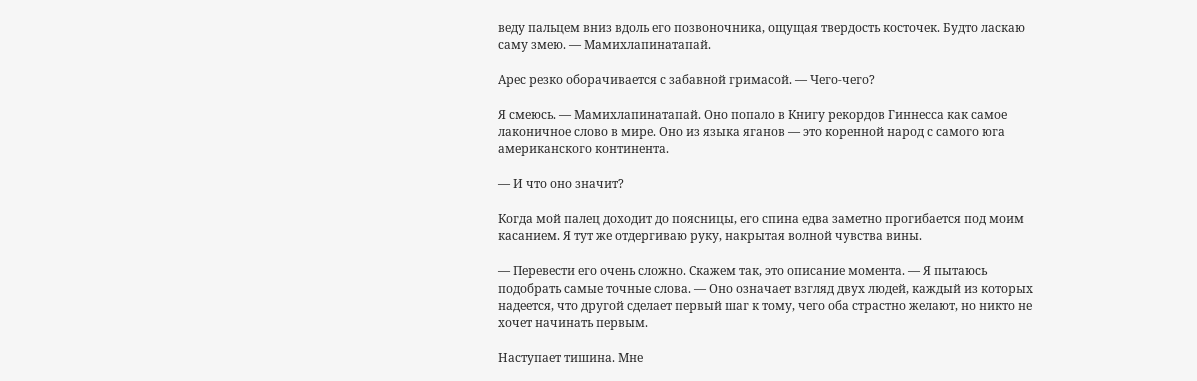веду пальцем вниз вдоль его позвоночника, ощущая твердость косточек. Будто ласкаю саму змею. — Мамихлапинатапай.

Арес резко оборачивается с забавной гримасой. — Чего-чего?

Я смеюсь. — Мамихлапинатапай. Оно попало в Книгу рекордов Гиннесса как самое лаконичное слово в мире. Оно из языка яганов — это коренной народ с самого юга американского континента.

— И что оно значит?

Когда мой палец доходит до поясницы, его спина едва заметно прогибается под моим касанием. Я тут же отдергиваю руку, накрытая волной чувства вины.

— Перевести его очень сложно. Скажем так, это описание момента. — Я пытаюсь подобрать самые точные слова. — Оно означает взгляд двух людей, каждый из которых надеется, что другой сделает первый шаг к тому, чего оба страстно желают, но никто не хочет начинать первым.

Наступает тишина. Мне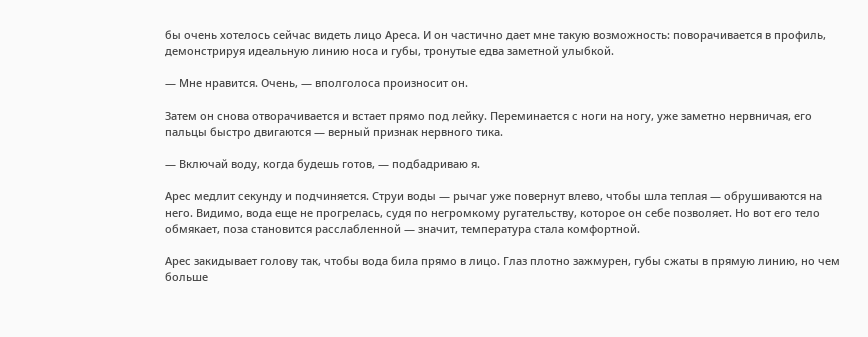бы очень хотелось сейчас видеть лицо Ареса. И он частично дает мне такую возможность: поворачивается в профиль, демонстрируя идеальную линию носа и губы, тронутые едва заметной улыбкой.

— Мне нравится. Очень, — вполголоса произносит он.

Затем он снова отворачивается и встает прямо под лейку. Переминается с ноги на ногу, уже заметно нервничая, его пальцы быстро двигаются — верный признак нервного тика.

— Включай воду, когда будешь готов, — подбадриваю я.

Арес медлит секунду и подчиняется. Струи воды — рычаг уже повернут влево, чтобы шла теплая — обрушиваются на него. Видимо, вода еще не прогрелась, судя по негромкому ругательству, которое он себе позволяет. Но вот его тело обмякает, поза становится расслабленной — значит, температура стала комфортной.

Арес закидывает голову так, чтобы вода била прямо в лицо. Глаз плотно зажмурен, губы сжаты в прямую линию, но чем больше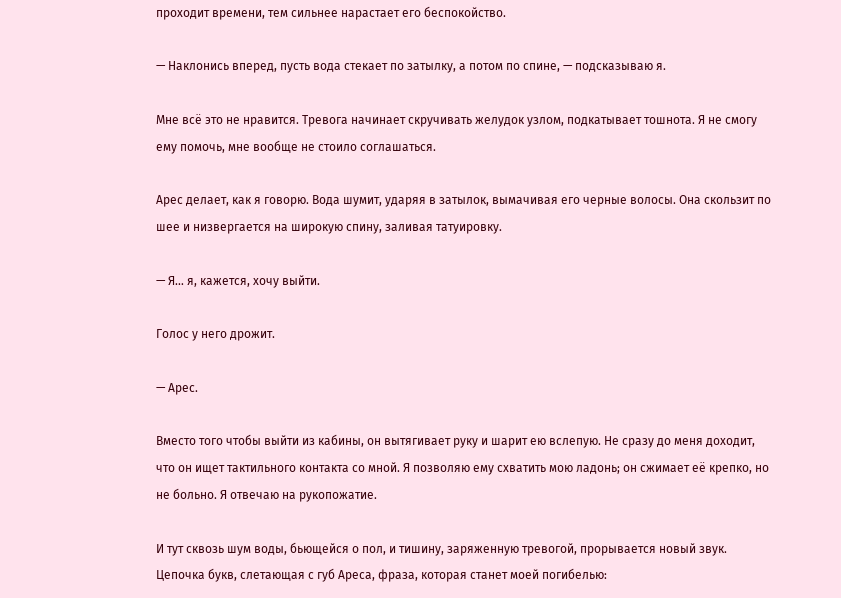проходит времени, тем сильнее нарастает его беспокойство.

— Наклонись вперед, пусть вода стекает по затылку, а потом по спине, — подсказываю я.

Мне всё это не нравится. Тревога начинает скручивать желудок узлом, подкатывает тошнота. Я не смогу ему помочь, мне вообще не стоило соглашаться.

Арес делает, как я говорю. Вода шумит, ударяя в затылок, вымачивая его черные волосы. Она скользит по шее и низвергается на широкую спину, заливая татуировку.

— Я… я, кажется, хочу выйти.

Голос у него дрожит.

— Арес.

Вместо того чтобы выйти из кабины, он вытягивает руку и шарит ею вслепую. Не сразу до меня доходит, что он ищет тактильного контакта со мной. Я позволяю ему схватить мою ладонь; он сжимает её крепко, но не больно. Я отвечаю на рукопожатие.

И тут сквозь шум воды, бьющейся о пол, и тишину, заряженную тревогой, прорывается новый звук. Цепочка букв, слетающая с губ Ареса, фраза, которая станет моей погибелью: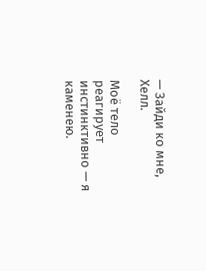— Зайди ко мне, Хелл.

Моё тело реагирует инстинктивно — я каменею.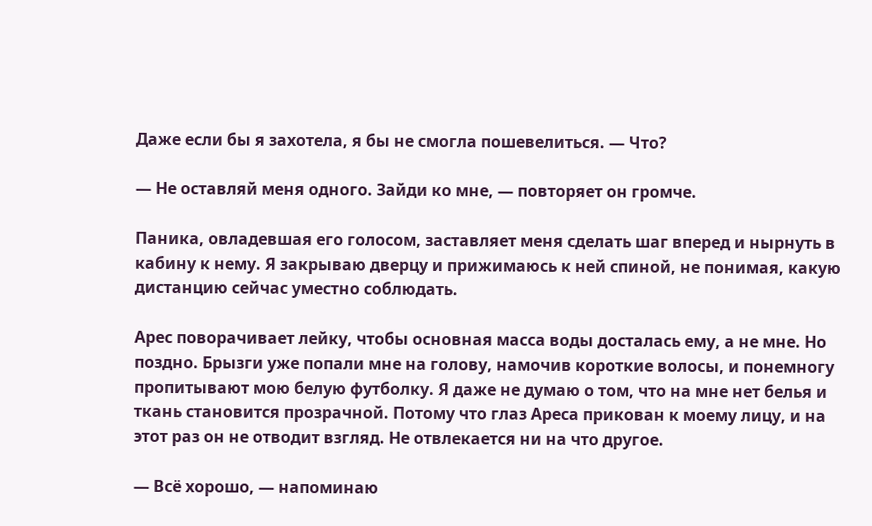Даже если бы я захотела, я бы не смогла пошевелиться. — Что?

— Не оставляй меня одного. Зайди ко мне, — повторяет он громче.

Паника, овладевшая его голосом, заставляет меня сделать шаг вперед и нырнуть в кабину к нему. Я закрываю дверцу и прижимаюсь к ней спиной, не понимая, какую дистанцию сейчас уместно соблюдать.

Арес поворачивает лейку, чтобы основная масса воды досталась ему, а не мне. Но поздно. Брызги уже попали мне на голову, намочив короткие волосы, и понемногу пропитывают мою белую футболку. Я даже не думаю о том, что на мне нет белья и ткань становится прозрачной. Потому что глаз Ареса прикован к моему лицу, и на этот раз он не отводит взгляд. Не отвлекается ни на что другое.

— Всё хорошо, — напоминаю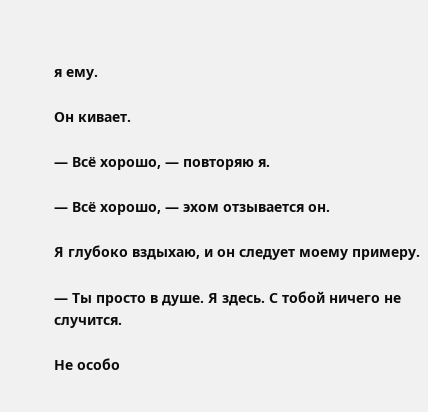я ему.

Он кивает.

— Всё хорошо, — повторяю я.

— Всё хорошо, — эхом отзывается он.

Я глубоко вздыхаю, и он следует моему примеру.

— Ты просто в душе. Я здесь. С тобой ничего не случится.

Не особо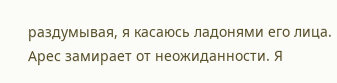раздумывая, я касаюсь ладонями его лица. Арес замирает от неожиданности. Я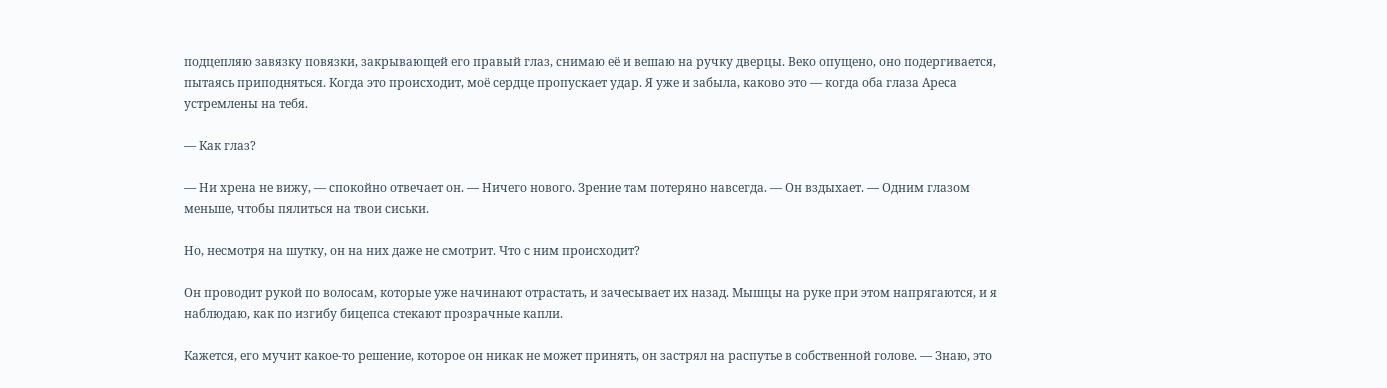подцепляю завязку повязки, закрывающей его правый глаз, снимаю её и вешаю на ручку дверцы. Веко опущено, оно подергивается, пытаясь приподняться. Когда это происходит, моё сердце пропускает удар. Я уже и забыла, каково это — когда оба глаза Ареса устремлены на тебя.

— Как глаз?

— Ни хрена не вижу, — спокойно отвечает он. — Ничего нового. Зрение там потеряно навсегда. — Он вздыхает. — Одним глазом меньше, чтобы пялиться на твои сиськи.

Но, несмотря на шутку, он на них даже не смотрит. Что с ним происходит?

Он проводит рукой по волосам, которые уже начинают отрастать, и зачесывает их назад. Мышцы на руке при этом напрягаются, и я наблюдаю, как по изгибу бицепса стекают прозрачные капли.

Кажется, его мучит какое-то решение, которое он никак не может принять, он застрял на распутье в собственной голове. — Знаю, это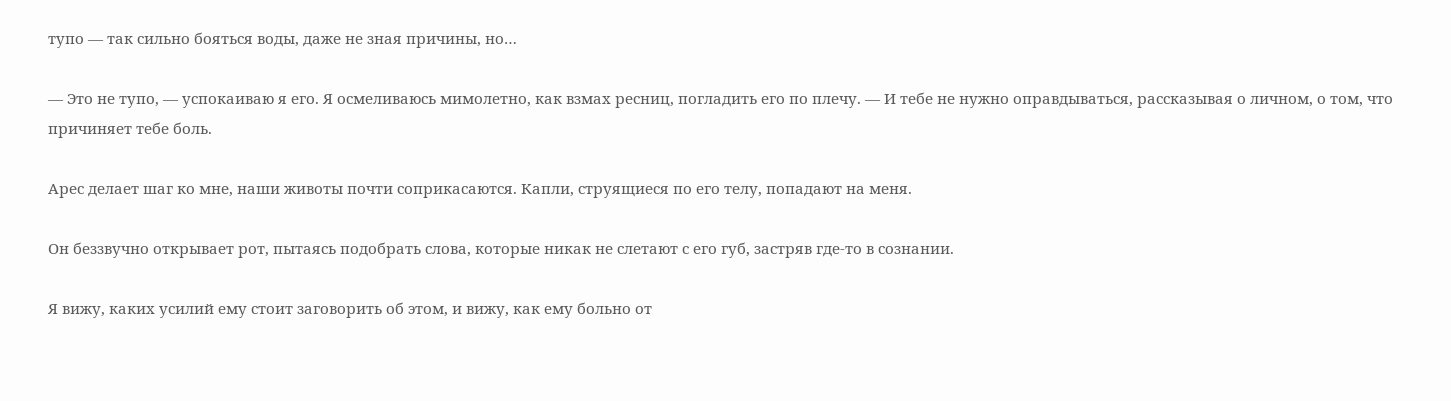тупо — так сильно бояться воды, даже не зная причины, но…

— Это не тупо, — успокаиваю я его. Я осмеливаюсь мимолетно, как взмах ресниц, погладить его по плечу. — И тебе не нужно оправдываться, рассказывая о личном, о том, что причиняет тебе боль.

Арес делает шаг ко мне, наши животы почти соприкасаются. Капли, струящиеся по его телу, попадают на меня.

Он беззвучно открывает рот, пытаясь подобрать слова, которые никак не слетают с его губ, застряв где-то в сознании.

Я вижу, каких усилий ему стоит заговорить об этом, и вижу, как ему больно от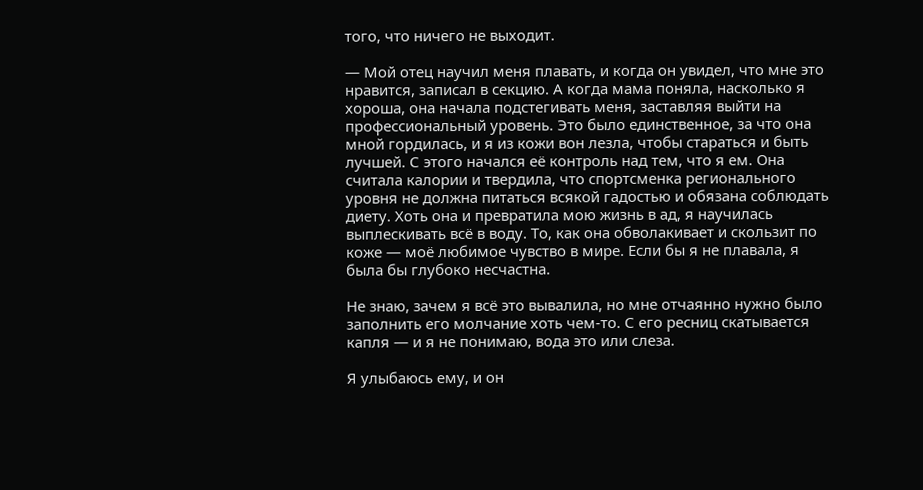того, что ничего не выходит.

— Мой отец научил меня плавать, и когда он увидел, что мне это нравится, записал в секцию. А когда мама поняла, насколько я хороша, она начала подстегивать меня, заставляя выйти на профессиональный уровень. Это было единственное, за что она мной гордилась, и я из кожи вон лезла, чтобы стараться и быть лучшей. С этого начался её контроль над тем, что я ем. Она считала калории и твердила, что спортсменка регионального уровня не должна питаться всякой гадостью и обязана соблюдать диету. Хоть она и превратила мою жизнь в ад, я научилась выплескивать всё в воду. То, как она обволакивает и скользит по коже — моё любимое чувство в мире. Если бы я не плавала, я была бы глубоко несчастна.

Не знаю, зачем я всё это вывалила, но мне отчаянно нужно было заполнить его молчание хоть чем-то. С его ресниц скатывается капля — и я не понимаю, вода это или слеза.

Я улыбаюсь ему, и он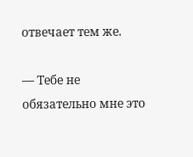отвечает тем же.

— Тебе не обязательно мне это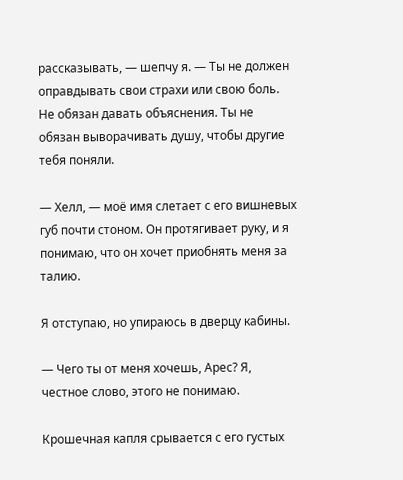рассказывать, — шепчу я. — Ты не должен оправдывать свои страхи или свою боль. Не обязан давать объяснения. Ты не обязан выворачивать душу, чтобы другие тебя поняли.

— Хелл, — моё имя слетает с его вишневых губ почти стоном. Он протягивает руку, и я понимаю, что он хочет приобнять меня за талию.

Я отступаю, но упираюсь в дверцу кабины.

— Чего ты от меня хочешь, Арес? Я, честное слово, этого не понимаю.

Крошечная капля срывается с его густых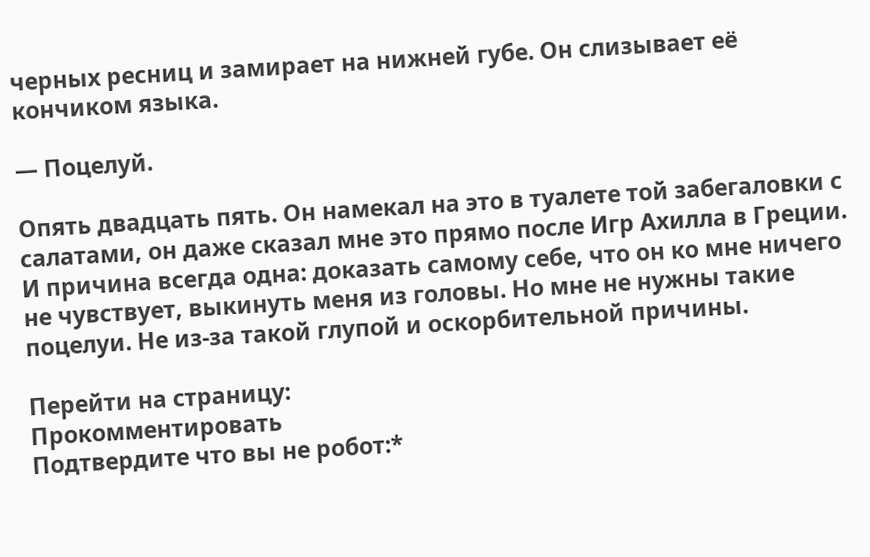черных ресниц и замирает на нижней губе. Он слизывает её кончиком языка.

— Поцелуй.

Опять двадцать пять. Он намекал на это в туалете той забегаловки с салатами, он даже сказал мне это прямо после Игр Ахилла в Греции. И причина всегда одна: доказать самому себе, что он ко мне ничего не чувствует, выкинуть меня из головы. Но мне не нужны такие поцелуи. Не из-за такой глупой и оскорбительной причины.

Перейти на страницу:
Прокомментировать
Подтвердите что вы не робот:*